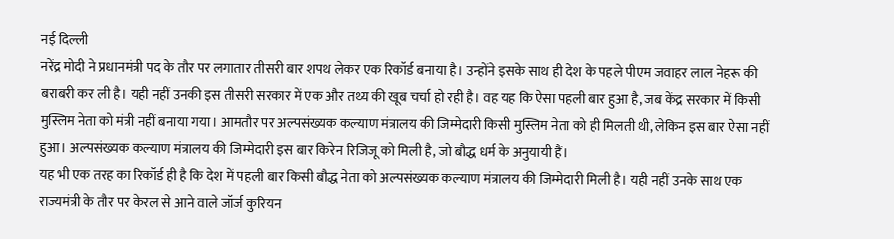नई दिल्ली
नरेंद्र मोदी ने प्रधानमंत्री पद के तौर पर लगातार तीसरी बार शपथ लेकर एक रिकॉर्ड बनाया है। उन्होंने इसके साथ ही देश के पहले पीएम जवाहर लाल नेहरू की बराबरी कर ली है। यही नहीं उनकी इस तीसरी सरकार में एक और तथ्य की खूब चर्चा हो रही है। वह यह कि ऐसा पहली बार हुआ है, जब केंद्र सरकार में किसी मुस्लिम नेता को मंत्री नहीं बनाया गया। आमतौर पर अल्पसंख्यक कल्याण मंत्रालय की जिम्मेदारी किसी मुस्लिम नेता को ही मिलती थी, लेकिन इस बार ऐसा नहीं हुआ। अल्पसंख्यक कल्याण मंत्रालय की जिम्मेदारी इस बार किरेन रिजिजू को मिली है, जो बौद्ध धर्म के अनुयायी हैं।
यह भी एक तरह का रिकॉर्ड ही है कि देश में पहली बार किसी बौद्ध नेता को अल्पसंख्यक कल्याण मंत्रालय की जिम्मेदारी मिली है। यही नहीं उनके साथ एक राज्यमंत्री के तौर पर केरल से आने वाले जॉर्ज कुरियन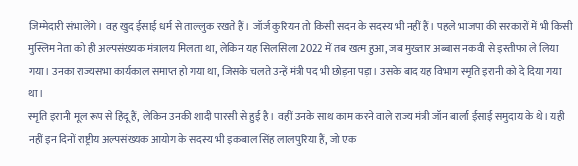जिम्मेदारी संभालेंगे। वह खुद ईसाई धर्म से ताल्लुक रखते हैं। जॉर्ज कुरियन तो किसी सदन के सदस्य भी नहीं हैं। पहले भाजपा की सरकारों में भी किसी मुस्लिम नेता को ही अल्पसंख्यक मंत्रालय मिलता था, लेकिन यह सिलसिला 2022 में तब खत्म हुआ, जब मुख्तार अब्बास नकवी से इस्तीफा ले लिया गया। उनका राज्यसभा कार्यकाल समाप्त हो गया था, जिसके चलते उन्हें मंत्री पद भी छोड़ना पड़ा। उसके बाद यह विभाग स्मृति इरानी को दे दिया गया था।
स्मृति इरानी मूल रूप से हिंदू हैं, लेकिन उनकी शादी पारसी से हुई है। वहीं उनके साथ काम करने वाले राज्य मंत्री जॉन बार्ला ईसाई समुदाय के थे। यही नहीं इन दिनों राष्ट्रीय अल्पसंख्यक आयोग के सदस्य भी इकबाल सिंह लालपुरिया हैं, जो एक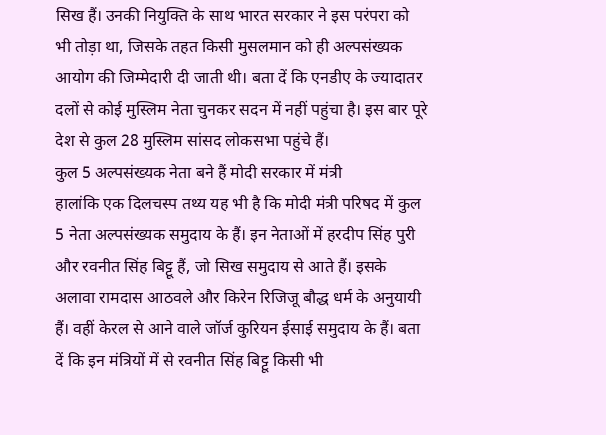सिख हैं। उनकी नियुक्ति के साथ भारत सरकार ने इस परंपरा को भी तोड़ा था, जिसके तहत किसी मुसलमान को ही अल्पसंख्यक आयोग की जिम्मेदारी दी जाती थी। बता दें कि एनडीए के ज्यादातर दलों से कोई मुस्लिम नेता चुनकर सदन में नहीं पहुंचा है। इस बार पूरे देश से कुल 28 मुस्लिम सांसद लोकसभा पहुंचे हैं।
कुल 5 अल्पसंख्यक नेता बने हैं मोदी सरकार में मंत्री
हालांकि एक दिलचस्प तथ्य यह भी है कि मोदी मंत्री परिषद में कुल 5 नेता अल्पसंख्यक समुदाय के हैं। इन नेताओं में हरदीप सिंह पुरी और रवनीत सिंह बिट्टू हैं, जो सिख समुदाय से आते हैं। इसके अलावा रामदास आठवले और किरेन रिजिजू बौद्ध धर्म के अनुयायी हैं। वहीं केरल से आने वाले जॉर्ज कुरियन ईसाई समुदाय के हैं। बता दें कि इन मंत्रियों में से रवनीत सिंह बिट्टू किसी भी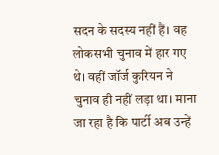सदन के सदस्य नहीं हैं। वह लोकसभी चुनाव में हार गए थे। वहीं जॉर्ज कुरियन ने चुनाव ही नहीं लड़ा था। माना जा रहा है कि पार्टी अब उन्हें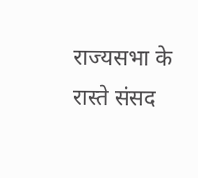राज्यसभा के रास्ते संसद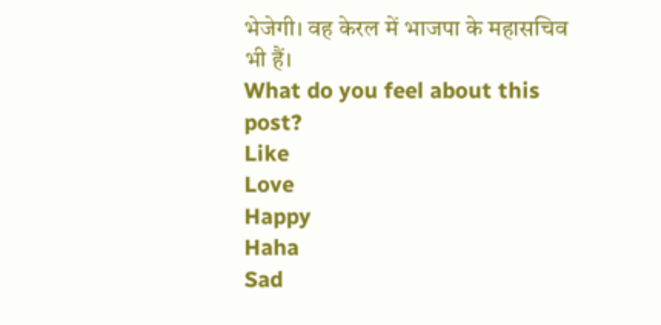भेजेगी। वह केरल में भाजपा के महासचिव भी हैं।
What do you feel about this post?
Like
Love
Happy
Haha
Sad